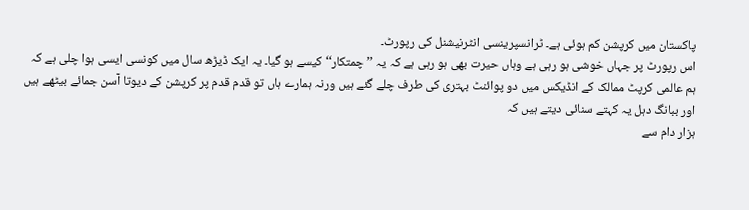پاکستان میں کرپشن کم ہوئی ہے۔ ٹرانسپرینسی انٹرنیشنل کی رپورٹ۔
اس رپورٹ پر جہاں خوشی ہو رہی ہے وہاں حیرت بھی ہو رہی ہے کہ یہ ’’چمتکار‘‘ کیسے ہو گیا۔ یہ ایک ڈیڑھ سال میں کونسی ایسی ہوا چلی ہے کہ ہم عالمی کرپٹ ممالک کے انڈیکس میں دو پوائنٹ بہتری کی طرف چلے گئے ہیں ورنہ ہمارے ہاں تو قدم قدم پر کرپشن کے دیوتا آسن جمائے بیٹھے ہیں اور ببانگ دہل یہ کہتے سنائی دیتے ہیں کہ
ہزار دام سے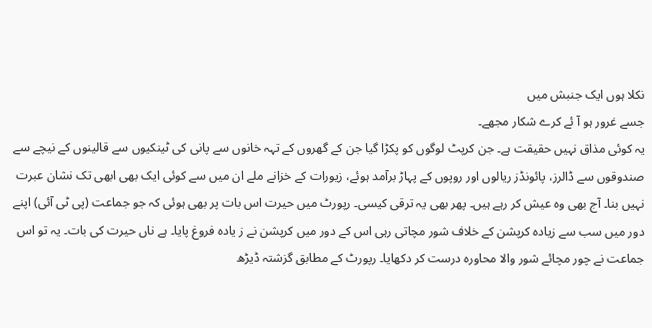نکلا ہوں ایک جنبش میں
جسے غرور ہو آ ئے کرے شکار مجھے۔
یہ کوئی مذاق نہیں حقیقت ہے۔ جن کرپٹ لوگوں کو پکڑا گیا جن کے گھروں کے تہہ خانوں سے پانی کی ٹینکیوں سے قالینوں کے نیچے سے صندوقوں سے ڈالرز، پائونڈز ریالوں اور روپوں کے پہاڑ برآمد ہوئے، زیورات کے خزانے ملے ان میں سے کوئی ایک بھی ابھی تک نشان عبرت نہیں بنا۔ آج بھی وہ عیش کر رہے ہیں۔ پھر بھی یہ ترقی کیسی۔ رپورٹ میں حیرت اس بات پر بھی ہوئی کہ جو جماعت (پی ٹی آئی) اپنے دور میں سب سے زیادہ کرپشن کے خلاف شور مچاتی رہی اس کے دور میں کرپشن نے ز یادہ فروغ پایا۔ ہے ناں حیرت کی بات۔ یہ تو اس جماعت نے چور مچائے شور والا محاورہ درست کر دکھایا۔ رپورٹ کے مطابق گزشتہ ڈیڑھ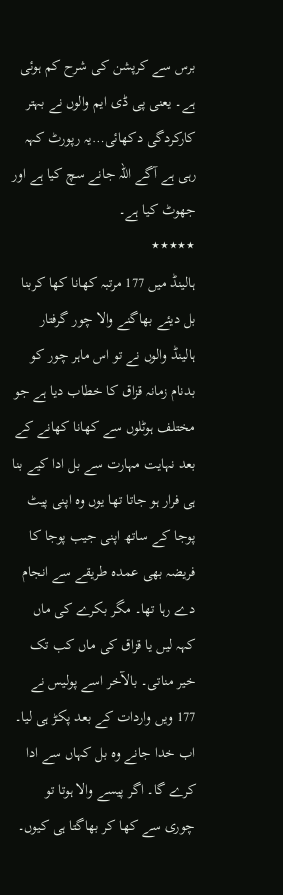برس سے کرپشن کی شرح کم ہوئی ہے۔ یعنی پی ڈی ایم والوں نے بہتر کارکردگی دکھائی…یہ رپورٹ کہہ رہی ہے آگے اللہ جانے سچ کیا ہے اور جھوٹ کیا ہے۔
٭٭٭٭٭
ہالینڈ میں 177 مرتبہ کھانا کھا کربنا بل دیئے بھاگنے والا چور گرفتار
ہالینڈ والوں نے تو اس ماہر چور کو بدنام زمانہ قزاق کا خطاب دیا ہے جو مختلف ہوٹلوں سے کھانا کھانے کے بعد نہایت مہارت سے بل ادا کیے بنا ہی فرار ہو جاتا تھا یوں وہ اپنی پیٹ پوجا کے ساتھ اپنی جیب پوجا کا فریضہ بھی عمدہ طریقے سے انجام دے رہا تھا۔ مگر بکرے کی ماں کہہ لیں یا قزاق کی ماں کب تک خیر مناتی۔ بالآخر اسے پولیس نے 177 ویں واردات کے بعد پکڑ ہی لیا۔ اب خدا جانے وہ بل کہاں سے ادا کرے گا۔ اگر پیسے والا ہوتا تو چوری سے کھا کر بھاگتا ہی کیوں۔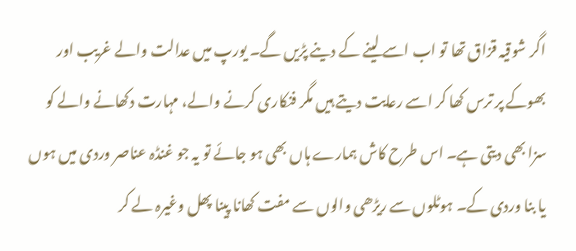اگر شوقیہ قزاق تھا تو اب اسے لینے کے دینے پڑیں گے۔ یورپ میں عدالت والے غریب اور بھوکے پر ترس کھا کر اسے رعایت دیتے ہیں مگر فنکاری کرنے والے، مہارت دکھانے والے کو سزا بھی دیتی ہے۔ اس طرح کاش ہمارے ہاں بھی ہو جائے تو یہ جو غنڈہ عناصر وردی میں ہوں یا بنا وردی کے۔ ہوٹلوں سے ریڑھی والوں سے مفت کھانا پینا پھل وغیرہ لے کر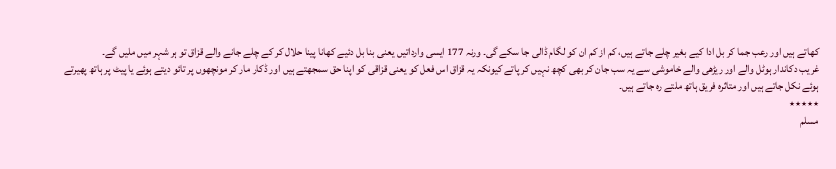کھاتے ہیں اور رعب جما کر بل ادا کیے بغیر چلے جاتے ہیں، کم از کم ان کو لگام ڈالی جا سکے گی۔ ورنہ 177 ایسی وارداتیں یعنی بنا بل دئیے کھانا پینا حلال کر کے چلے جانے والے قزاق تو ہر شہر میں ملیں گے۔
غریب دکاندار ہوٹل والے اور ریڑھی والے خاموشی سے یہ سب جان کر بھی کچھ نہیں کر پاتے کیونکہ یہ قزاق اس فعل کو یعنی قزاقی کو اپنا حق سمجھتے ہیں اور ڈکار مار کر مونچھوں پر تائو دیتے ہوئے یا پیٹ پر ہاتھ پھیرتے ہوئے نکل جاتے ہیں اور متاثرہ فریق ہاتھ ملتے رہ جاتے ہیں۔
٭٭٭٭٭
مسلم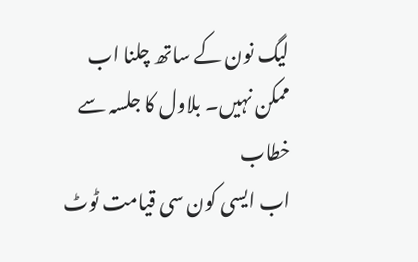لیگ نون کے ساتھ چلنا اب ممکن نہیں۔ بلاول کا جلسہ سے خطاب
اب ایسی کون سی قیامت ٹوٹ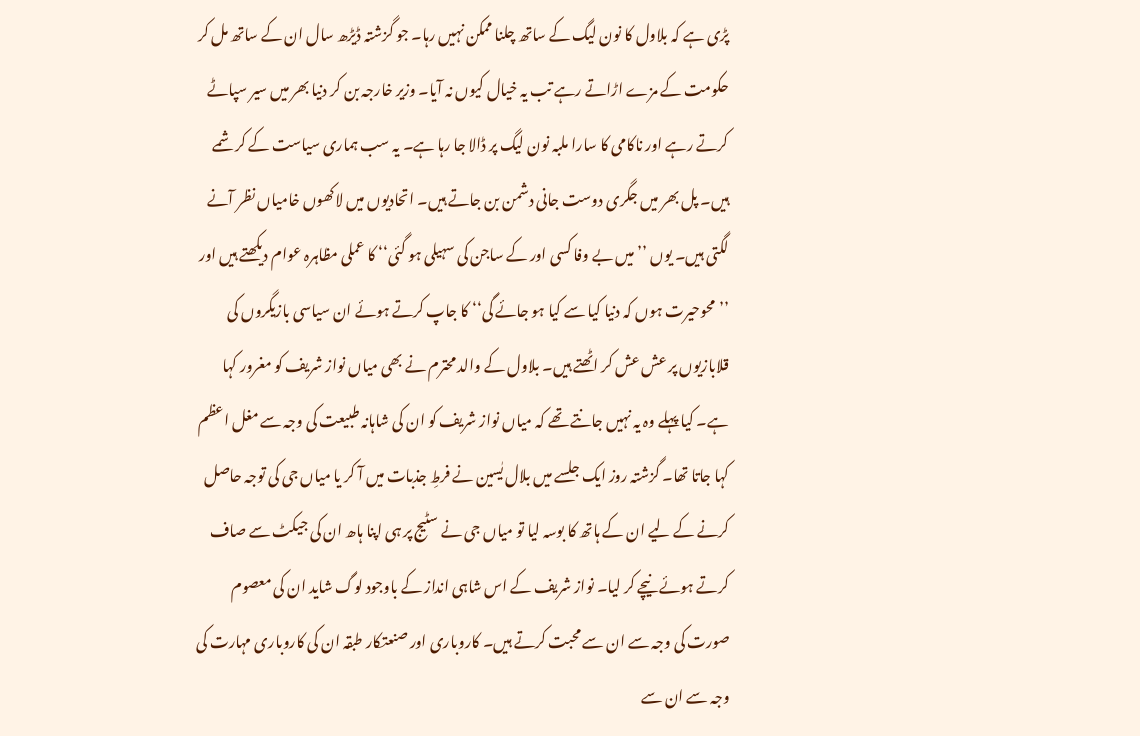پڑی ہے کہ بلاول کا نون لیگ کے ساتھ چلنا ممکن نہیں رہا۔ جو گزشتہ ڈیڑھ سال ان کے ساتھ مل کر حکومت کے مزے اڑاتے رہے تب یہ خیال کیوں نہ آیا۔ وزیر خارجہ بن کر دنیا بھر میں سیر سپاٹے کرتے رہے اور ناکامی کا سارا ملبہ نون لیگ پر ڈالا جا رہا ہے۔ یہ سب ہماری سیاست کے کرشمے ہیں۔ پل بھر میں جگری دوست جانی دشمن بن جاتے ہیں۔ اتحادیوں میں لاکھوں خامیاں نظر آنے لگتی ہیں۔ یوں ’’میں بے وفا کسی اور کے ساجن کی سہیلی ہو گئی‘‘ کا عملی مظاہرہ عوام دیکھتے ہیں اور ’’محوحیرت ہوں کہ دنیا کیا سے کیا ہو جائے گی‘‘ کا جاپ کرتے ہوئے ان سیاسی بازیگروں کی قلابازیوں پر عش عش کر اٹھتے ہیں۔ بلاول کے والد محترم نے بھی میاں نواز شریف کو مغرور کہا ہے۔ کیا پہلے وہ یہ نہیں جانتے تھے کہ میاں نواز شریف کو ان کی شاہانہ طبیعت کی وجہ سے مغل اعظم کہا جاتا تھا۔ گزشتہ روز ایک جلسے میں بلال یٰسین نے فرطِ جذبات میں آ کر یا میاں جی کی توجہ حاصل کرنے کے لیے ان کے ہاتھ کا بوسہ لیا تو میاں جی نے سٹیج پر ہی اپنا ہاھ ان کی جیکٹ سے صاف کرتے ہوئے نیچے کر لیا۔ نواز شریف کے اس شاہی انداز کے باوجود لوگ شاید ان کی معصوم صورت کی وجہ سے ان سے محبت کرتے ہیں۔ کاروباری اور صنعتکار طبقہ ان کی کاروباری مہارت کی وجہ سے ان سے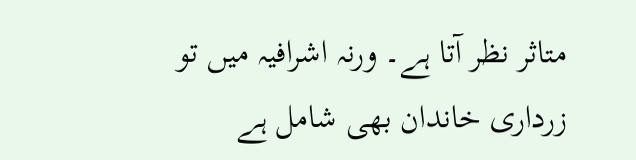متاثر نظر آتا ہے۔ ورنہ اشرافیہ میں تو زرداری خاندان بھی شامل ہے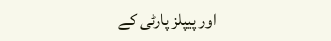اور پیپلز پارٹی کے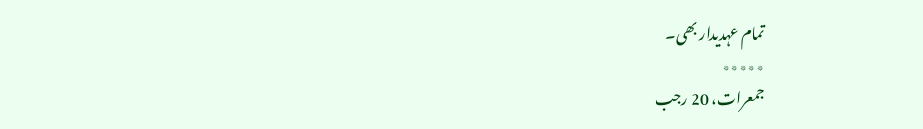تمام عہدیدار بھی۔
٭٭٭٭٭
جمعرات، 20 رجب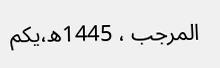المرجب ، 1445ھ،یکم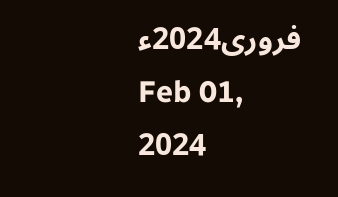فروری2024ء
Feb 01, 2024